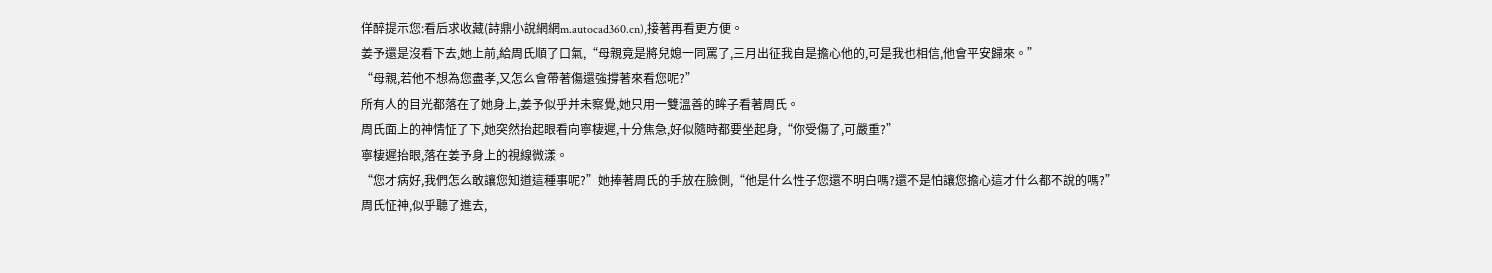佯醉提示您:看后求收藏(詩鼎小說網網m.autocad360.cn),接著再看更方便。
姜予還是沒看下去,她上前,給周氏順了口氣,“母親竟是將兒媳一同罵了,三月出征我自是擔心他的,可是我也相信,他會平安歸來。”
“母親,若他不想為您盡孝,又怎么會帶著傷還強撐著來看您呢?”
所有人的目光都落在了她身上,姜予似乎并未察覺,她只用一雙溫善的眸子看著周氏。
周氏面上的神情怔了下,她突然抬起眼看向寧棲遲,十分焦急,好似隨時都要坐起身,“你受傷了,可嚴重?”
寧棲遲抬眼,落在姜予身上的視線微漾。
“您才病好,我們怎么敢讓您知道這種事呢?”她捧著周氏的手放在臉側,“他是什么性子您還不明白嗎?還不是怕讓您擔心這才什么都不說的嗎?”
周氏怔神,似乎聽了進去,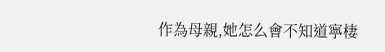作為母親,她怎么會不知道寧棲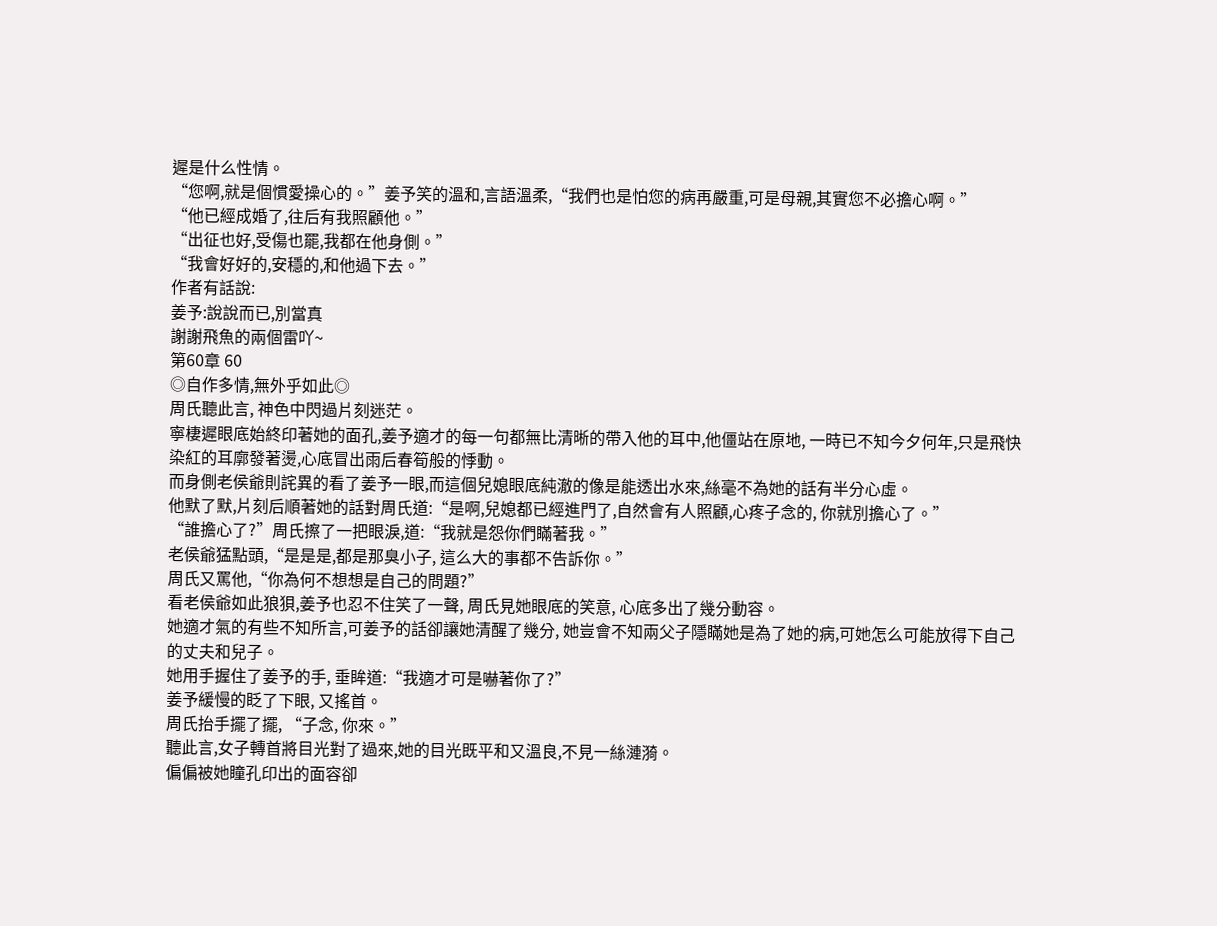遲是什么性情。
“您啊,就是個慣愛操心的。”姜予笑的溫和,言語溫柔,“我們也是怕您的病再嚴重,可是母親,其實您不必擔心啊。”
“他已經成婚了,往后有我照顧他。”
“出征也好,受傷也罷,我都在他身側。”
“我會好好的,安穩的,和他過下去。”
作者有話說:
姜予:說說而已,別當真
謝謝飛魚的兩個雷吖~
第60章 60
◎自作多情,無外乎如此◎
周氏聽此言, 神色中閃過片刻迷茫。
寧棲遲眼底始終印著她的面孔,姜予適才的每一句都無比清晰的帶入他的耳中,他僵站在原地, 一時已不知今夕何年,只是飛快染紅的耳廓發著燙,心底冒出雨后春筍般的悸動。
而身側老侯爺則詫異的看了姜予一眼,而這個兒媳眼底純澈的像是能透出水來,絲毫不為她的話有半分心虛。
他默了默,片刻后順著她的話對周氏道:“是啊,兒媳都已經進門了,自然會有人照顧,心疼子念的, 你就別擔心了。”
“誰擔心了?”周氏擦了一把眼淚,道:“我就是怨你們瞞著我。”
老侯爺猛點頭,“是是是,都是那臭小子, 這么大的事都不告訴你。”
周氏又罵他,“你為何不想想是自己的問題?”
看老侯爺如此狼狽,姜予也忍不住笑了一聲, 周氏見她眼底的笑意, 心底多出了幾分動容。
她適才氣的有些不知所言,可姜予的話卻讓她清醒了幾分, 她豈會不知兩父子隱瞞她是為了她的病,可她怎么可能放得下自己的丈夫和兒子。
她用手握住了姜予的手, 垂眸道:“我適才可是嚇著你了?”
姜予緩慢的眨了下眼, 又搖首。
周氏抬手擺了擺, “子念, 你來。”
聽此言,女子轉首將目光對了過來,她的目光既平和又溫良,不見一絲漣漪。
偏偏被她瞳孔印出的面容卻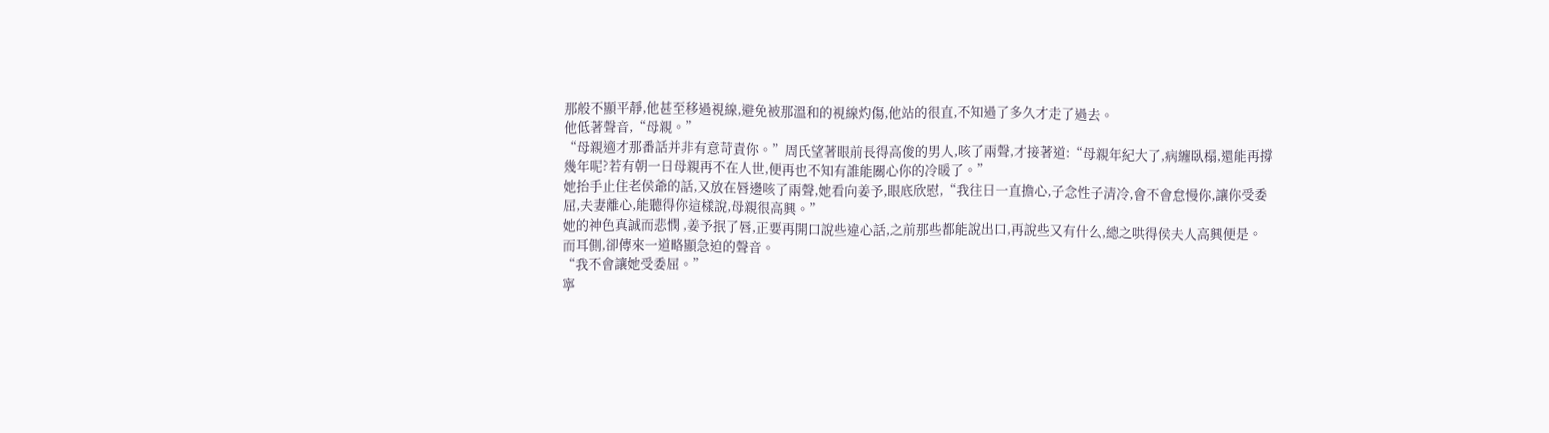那般不顯平靜,他甚至移過視線,避免被那溫和的視線灼傷,他站的很直,不知過了多久才走了過去。
他低著聲音,“母親。”
“母親適才那番話并非有意苛責你。”周氏望著眼前長得高俊的男人,咳了兩聲,才接著道:“母親年紀大了,病纏臥榻,還能再撐幾年呢?若有朝一日母親再不在人世,便再也不知有誰能關心你的冷暖了。”
她抬手止住老侯爺的話,又放在唇邊咳了兩聲,她看向姜予,眼底欣慰,“我往日一直擔心,子念性子清冷,會不會怠慢你,讓你受委屈,夫妻離心,能聽得你這樣說,母親很高興。”
她的神色真誠而悲憫 ,姜予抿了唇,正要再開口說些違心話,之前那些都能說出口,再說些又有什么,總之哄得侯夫人高興便是。
而耳側,卻傳來一道略顯急迫的聲音。
“我不會讓她受委屈。”
寧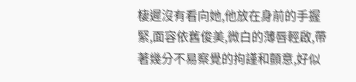棲遲沒有看向她,他放在身前的手握緊,面容依舊俊美,微白的薄唇輕啟,帶著幾分不易察覺的拘謹和顫意,好似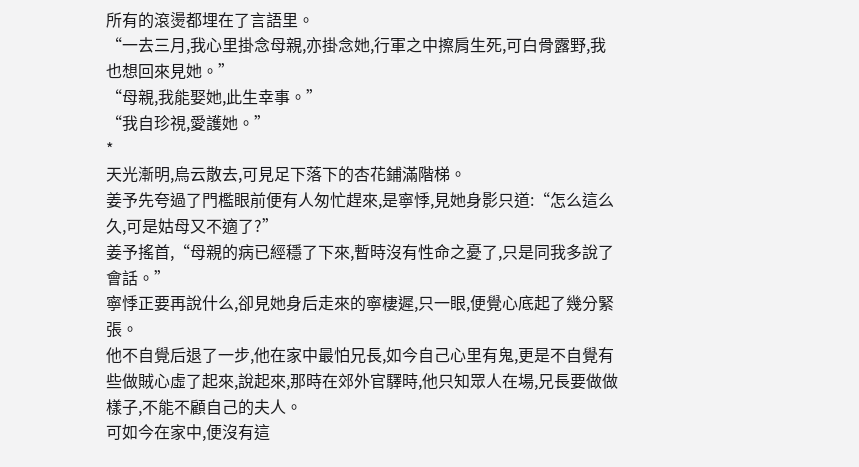所有的滾燙都埋在了言語里。
“一去三月,我心里掛念母親,亦掛念她,行軍之中擦肩生死,可白骨露野,我也想回來見她。”
“母親,我能娶她,此生幸事。”
“我自珍視,愛護她。”
*
天光漸明,烏云散去,可見足下落下的杏花鋪滿階梯。
姜予先夸過了門檻眼前便有人匆忙趕來,是寧悸,見她身影只道:“怎么這么久,可是姑母又不適了?”
姜予搖首,“母親的病已經穩了下來,暫時沒有性命之憂了,只是同我多說了會話。”
寧悸正要再說什么,卻見她身后走來的寧棲遲,只一眼,便覺心底起了幾分緊張。
他不自覺后退了一步,他在家中最怕兄長,如今自己心里有鬼,更是不自覺有些做賊心虛了起來,說起來,那時在郊外官驛時,他只知眾人在場,兄長要做做樣子,不能不顧自己的夫人。
可如今在家中,便沒有這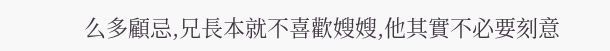么多顧忌,兄長本就不喜歡嫂嫂,他其實不必要刻意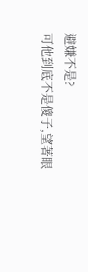避嫌不是?
可他到底不是傻子,望著眼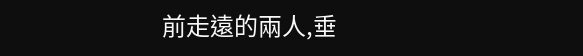前走遠的兩人,垂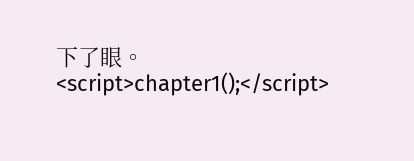下了眼。<script>chapter1();</script>